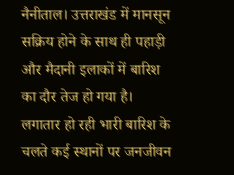नैनीताल। उत्तराखंड में मानसून सक्रिय होने के साथ ही पहाड़ी और मैदानी इलाकों में बारिश का दौर तेज हो गया है। लगातार हो रही भारी बारिश के चलते कई स्थानों पर जनजीवन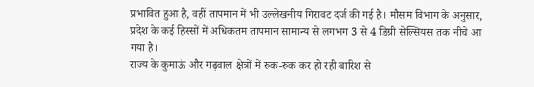प्रभावित हुआ है, वहीं तापमान में भी उल्लेखनीय गिरावट दर्ज की गई है। मौसम विभाग के अनुसार, प्रदेश के कई हिस्सों में अधिकतम तापमान सामान्य से लगभग 3 से 4 डिग्री सेल्सियस तक नीचे आ गया है।
राज्य के कुमाऊं और गढ़वाल क्षेत्रों में रुक-रुक कर हो रही बारिश से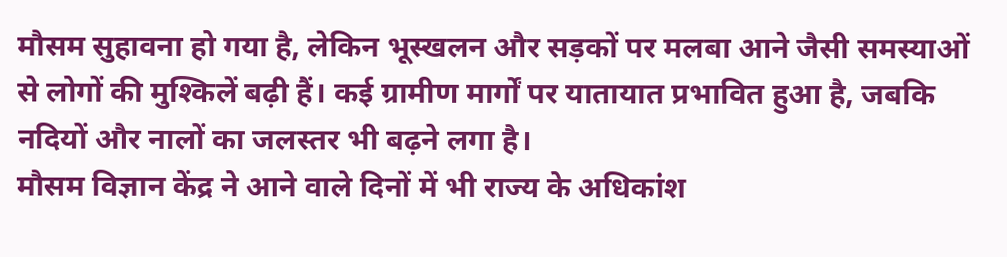मौसम सुहावना हो गया है, लेकिन भूस्खलन और सड़कों पर मलबा आने जैसी समस्याओं से लोगों की मुश्किलें बढ़ी हैं। कई ग्रामीण मार्गों पर यातायात प्रभावित हुआ है, जबकि नदियों और नालों का जलस्तर भी बढ़ने लगा है।
मौसम विज्ञान केंद्र ने आने वाले दिनों में भी राज्य के अधिकांश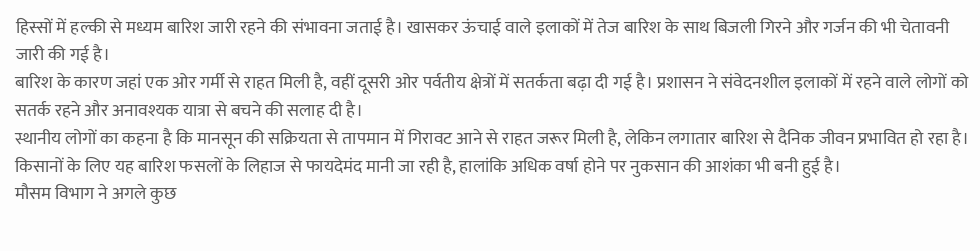हिस्सों में हल्की से मध्यम बारिश जारी रहने की संभावना जताई है। खासकर ऊंचाई वाले इलाकों में तेज बारिश के साथ बिजली गिरने और गर्जन की भी चेतावनी जारी की गई है।
बारिश के कारण जहां एक ओर गर्मी से राहत मिली है, वहीं दूसरी ओर पर्वतीय क्षेत्रों में सतर्कता बढ़ा दी गई है। प्रशासन ने संवेदनशील इलाकों में रहने वाले लोगों को सतर्क रहने और अनावश्यक यात्रा से बचने की सलाह दी है।
स्थानीय लोगों का कहना है कि मानसून की सक्रियता से तापमान में गिरावट आने से राहत जरूर मिली है, लेकिन लगातार बारिश से दैनिक जीवन प्रभावित हो रहा है। किसानों के लिए यह बारिश फसलों के लिहाज से फायदेमंद मानी जा रही है, हालांकि अधिक वर्षा होने पर नुकसान की आशंका भी बनी हुई है।
मौसम विभाग ने अगले कुछ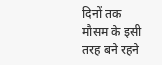दिनों तक मौसम के इसी तरह बने रहने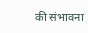की संभावना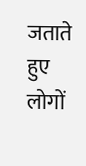जताते हुए लोगों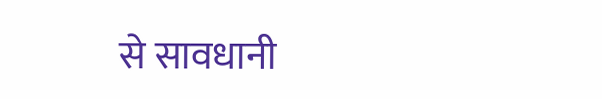से सावधानी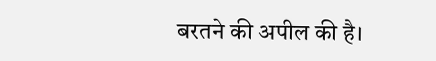बरतने की अपील की है।